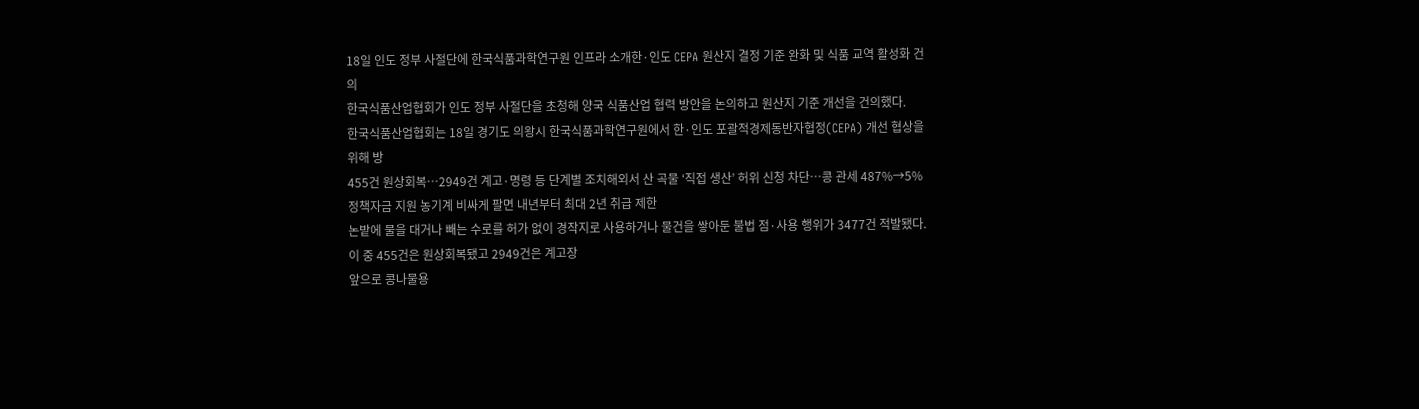18일 인도 정부 사절단에 한국식품과학연구원 인프라 소개한·인도 CEPA 원산지 결정 기준 완화 및 식품 교역 활성화 건의
한국식품산업협회가 인도 정부 사절단을 초청해 양국 식품산업 협력 방안을 논의하고 원산지 기준 개선을 건의했다.
한국식품산업협회는 18일 경기도 의왕시 한국식품과학연구원에서 한·인도 포괄적경제동반자협정(CEPA) 개선 협상을 위해 방
455건 원상회복…2949건 계고·명령 등 단계별 조치해외서 산 곡물 ‘직접 생산’ 허위 신청 차단…콩 관세 487%→5%정책자금 지원 농기계 비싸게 팔면 내년부터 최대 2년 취급 제한
논밭에 물을 대거나 빼는 수로를 허가 없이 경작지로 사용하거나 물건을 쌓아둔 불법 점·사용 행위가 3477건 적발됐다. 이 중 455건은 원상회복됐고 2949건은 계고장
앞으로 콩나물용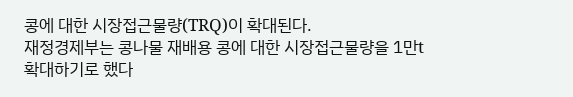콩에 대한 시장접근물량(TRQ)이 확대된다.
재정경제부는 콩나물 재배용 콩에 대한 시장접근물량을 1만t 확대하기로 했다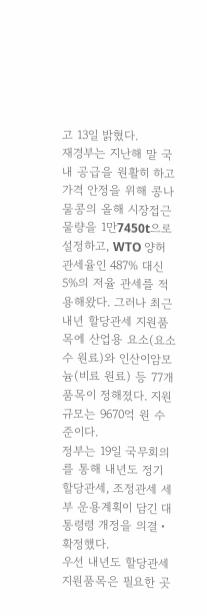고 13일 밝혔다.
재경부는 지난해 말 국내 공급을 원활히 하고 가격 안정을 위해 콩나물콩의 올해 시장접근물량을 1만7450t으로 설정하고, WTO 양허관세율인 487% 대신 5%의 저율 관세를 적용해왔다. 그러나 최근
내년 할당관세 지원품목에 산업용 요소(요소수 원료)와 인산이암모늄(비료 원료) 등 77개 품목이 정해졌다. 지원 규모는 9670억 원 수준이다.
정부는 19일 국무회의를 통해 내년도 정기 할당관세, 조정관세 세부 운용계획이 담긴 대통령령 개정을 의결・확정했다.
우선 내년도 할당관세 지원품목은 필요한 곳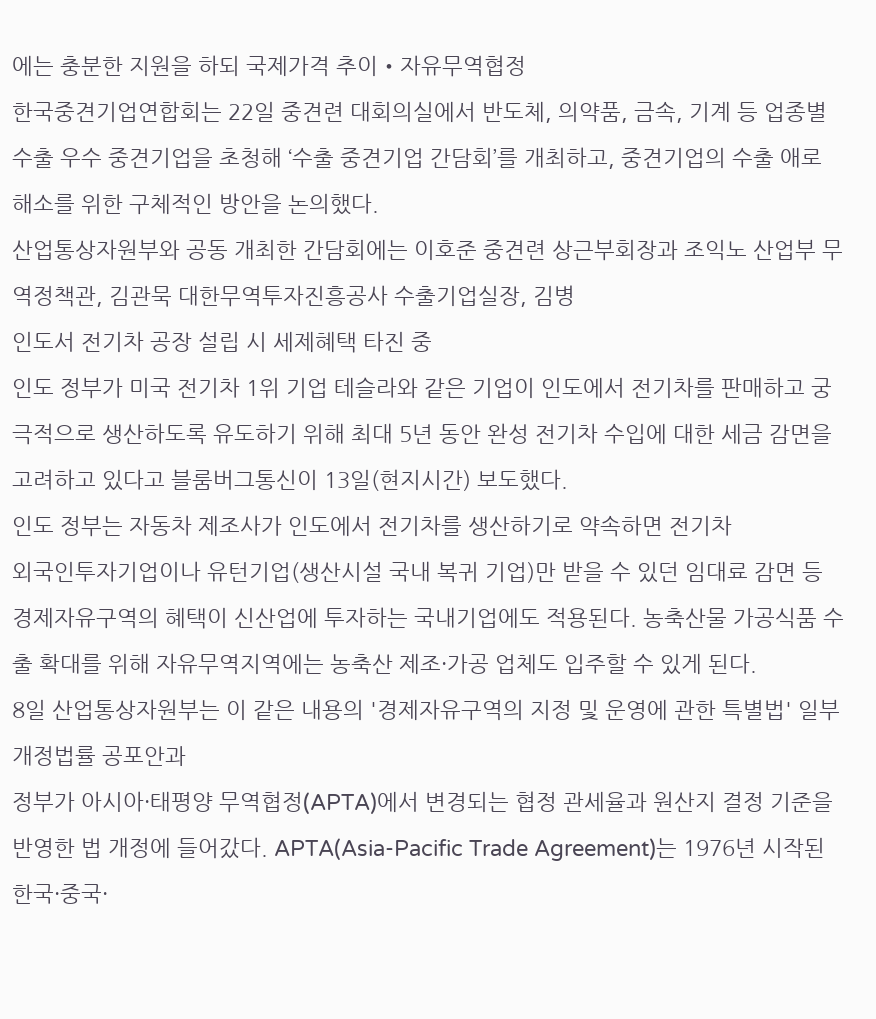에는 충분한 지원을 하되 국제가격 추이・자유무역협정
한국중견기업연합회는 22일 중견련 대회의실에서 반도체, 의약품, 금속, 기계 등 업종별 수출 우수 중견기업을 초청해 ‘수출 중견기업 간담회’를 개최하고, 중견기업의 수출 애로 해소를 위한 구체적인 방안을 논의했다.
산업통상자원부와 공동 개최한 간담회에는 이호준 중견련 상근부회장과 조익노 산업부 무역정책관, 김관묵 대한무역투자진흥공사 수출기업실장, 김병
인도서 전기차 공장 설립 시 세제혜택 타진 중
인도 정부가 미국 전기차 1위 기업 테슬라와 같은 기업이 인도에서 전기차를 판매하고 궁극적으로 생산하도록 유도하기 위해 최대 5년 동안 완성 전기차 수입에 대한 세금 감면을 고려하고 있다고 블룸버그통신이 13일(현지시간) 보도했다.
인도 정부는 자동차 제조사가 인도에서 전기차를 생산하기로 약속하면 전기차
외국인투자기업이나 유턴기업(생산시설 국내 복귀 기업)만 받을 수 있던 임대료 감면 등 경제자유구역의 혜택이 신산업에 투자하는 국내기업에도 적용된다. 농축산물 가공식품 수출 확대를 위해 자유무역지역에는 농축산 제조·가공 업체도 입주할 수 있게 된다.
8일 산업통상자원부는 이 같은 내용의 '경제자유구역의 지정 및 운영에 관한 특별법' 일부개정법률 공포안과
정부가 아시아·태평양 무역협정(APTA)에서 변경되는 협정 관세율과 원산지 결정 기준을 반영한 법 개정에 들어갔다. APTA(Asia-Pacific Trade Agreement)는 1976년 시작된 한국·중국·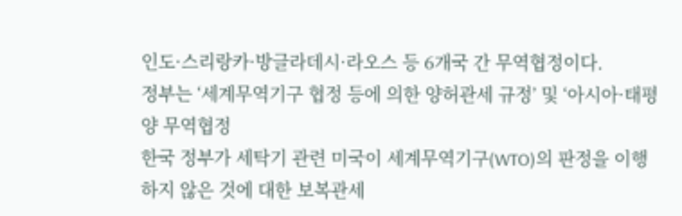인도·스리랑카·방글라데시·라오스 등 6개국 간 무역협정이다.
정부는 ‘세계무역기구 협정 등에 의한 양허관세 규정’ 및 ‘아시아·태평양 무역협정
한국 정부가 세탁기 관련 미국이 세계무역기구(WTO)의 판정을 이행하지 않은 것에 대한 보복관세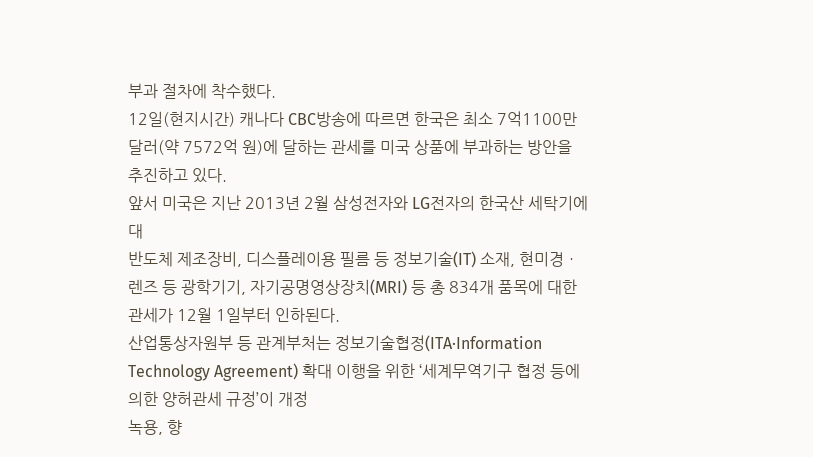부과 절차에 착수했다.
12일(현지시간) 캐나다 CBC방송에 따르면 한국은 최소 7억1100만 달러(약 7572억 원)에 달하는 관세를 미국 상품에 부과하는 방안을 추진하고 있다.
앞서 미국은 지난 2013년 2월 삼성전자와 LG전자의 한국산 세탁기에 대
반도체 제조장비, 디스플레이용 필름 등 정보기술(IT) 소재, 현미경ㆍ렌즈 등 광학기기, 자기공명영상장치(MRI) 등 총 834개 품목에 대한 관세가 12월 1일부터 인하된다.
산업통상자원부 등 관계부처는 정보기술협정(ITA·Information Technology Agreement) 확대 이행을 위한 ‘세계무역기구 협정 등에 의한 양허관세 규정’이 개정
녹용, 향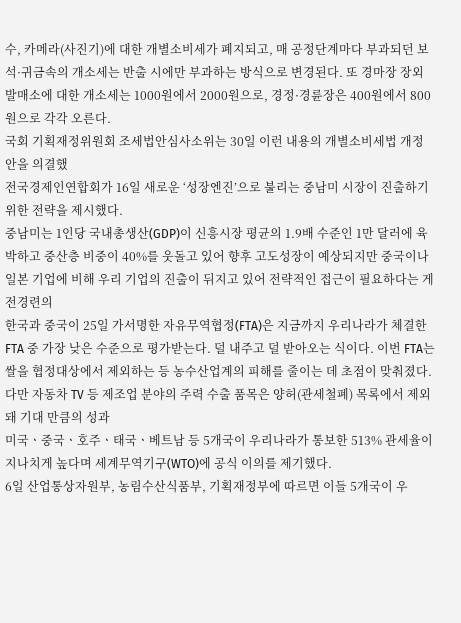수, 카메라(사진기)에 대한 개별소비세가 폐지되고, 매 공정단계마다 부과되던 보석·귀금속의 개소세는 반출 시에만 부과하는 방식으로 변경된다. 또 경마장 장외발매소에 대한 개소세는 1000원에서 2000원으로, 경정·경륜장은 400원에서 800원으로 각각 오른다.
국회 기획재정위원회 조세법안심사소위는 30일 이런 내용의 개별소비세법 개정안을 의결했
전국경제인연합회가 16일 새로운 ‘성장엔진’으로 불리는 중남미 시장이 진출하기 위한 전략을 제시했다.
중남미는 1인당 국내총생산(GDP)이 신흥시장 평균의 1.9배 수준인 1만 달러에 육박하고 중산층 비중이 40%를 웃돌고 있어 향후 고도성장이 예상되지만 중국이나 일본 기업에 비해 우리 기업의 진출이 뒤지고 있어 전략적인 접근이 필요하다는 게 전경련의
한국과 중국이 25일 가서명한 자유무역협정(FTA)은 지금까지 우리나라가 체결한 FTA 중 가장 낮은 수준으로 평가받는다. 덜 내주고 덜 받아오는 식이다. 이번 FTA는 쌀을 협정대상에서 제외하는 등 농수산업계의 피해를 줄이는 데 초점이 맞춰졌다. 다만 자동차 TV 등 제조업 분야의 주력 수출 품목은 양허(관세철폐) 목록에서 제외돼 기대 만큼의 성과
미국ㆍ중국ㆍ호주ㆍ태국ㆍ베트남 등 5개국이 우리나라가 통보한 513% 관세율이 지나치게 높다며 세계무역기구(WTO)에 공식 이의를 제기했다.
6일 산업통상자원부, 농림수산식품부, 기획재정부에 따르면 이들 5개국이 우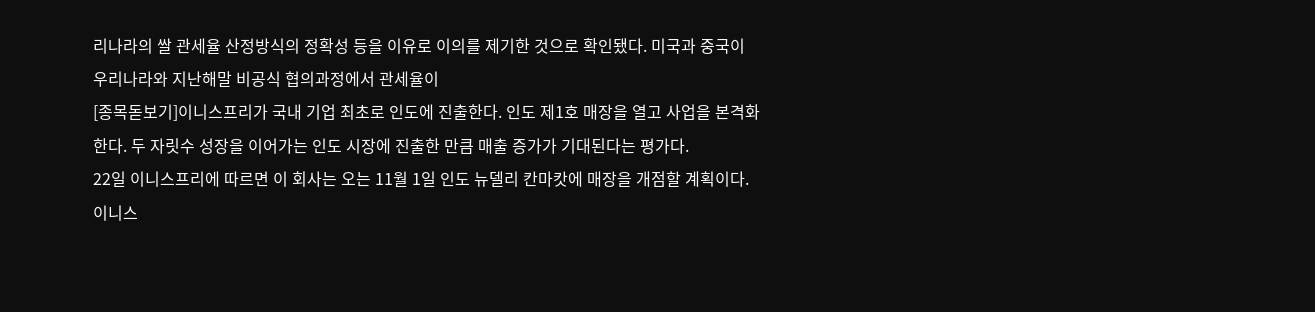리나라의 쌀 관세율 산정방식의 정확성 등을 이유로 이의를 제기한 것으로 확인됐다. 미국과 중국이 우리나라와 지난해말 비공식 협의과정에서 관세율이
[종목돋보기]이니스프리가 국내 기업 최초로 인도에 진출한다. 인도 제1호 매장을 열고 사업을 본격화한다. 두 자릿수 성장을 이어가는 인도 시장에 진출한 만큼 매출 증가가 기대된다는 평가다.
22일 이니스프리에 따르면 이 회사는 오는 11월 1일 인도 뉴델리 칸마캇에 매장을 개점할 계획이다.
이니스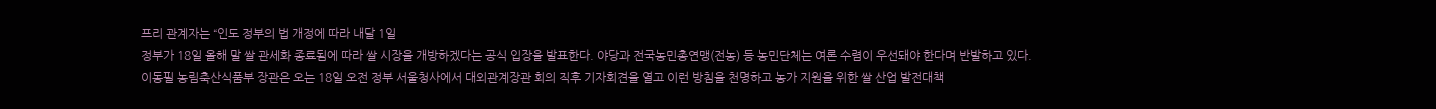프리 관계자는 “인도 정부의 법 개정에 따라 내달 1일
정부가 18일 올해 말 쌀 관세화 종료됨에 따라 쌀 시장을 개방하겠다는 공식 입장을 발표한다. 야당과 전국농민총연맹(전농) 등 농민단체는 여론 수렴이 우선돼야 한다며 반발하고 있다.
이동필 농림축산식품부 장관은 오는 18일 오전 정부 서울청사에서 대외관계장관 회의 직후 기자회견을 열고 이런 방침을 천명하고 농가 지원을 위한 쌀 산업 발전대책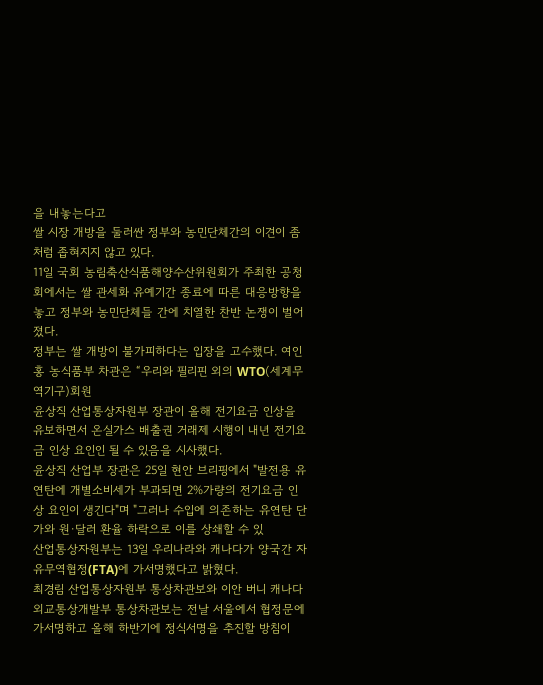을 내놓는다고
쌀 시장 개방을 둘러싼 정부와 농민단체간의 이견이 좀처럼 좁혀지지 않고 있다.
11일 국회 농림축산식품해양수산위원회가 주최한 공청회에서는 쌀 관세화 유예기간 종료에 따른 대응방향을 놓고 정부와 농민단체들 간에 치열한 찬반 논쟁이 벌어졌다.
정부는 쌀 개방이 불가피하다는 입장을 고수했다. 여인홍 농식품부 차관은 “우리와 필리핀 외의 WTO(세계무역기구)회원
윤상직 산업통상자원부 장관이 올해 전기요금 인상을 유보하면서 온실가스 배출권 거래제 시행이 내년 전기요금 인상 요인인 될 수 있음을 시사했다.
윤상직 산업부 장관은 25일 현안 브리핑에서 "발전용 유연탄에 개별소비세가 부과되면 2%가량의 전기요금 인상 요인이 생긴다"며 "그러나 수입에 의존하는 유연탄 단가와 원·달러 환율 하락으로 이를 상쇄할 수 있
산업통상자원부는 13일 우리나라와 캐나다가 양국간 자유무역협정(FTA)에 가서명했다고 밝혔다.
최경림 산업통상자원부 통상차관보와 이안 버니 캐나다 외교통상개발부 통상차관보는 전날 서울에서 협정문에 가서명하고 올해 하반기에 정식서명을 추진할 방침이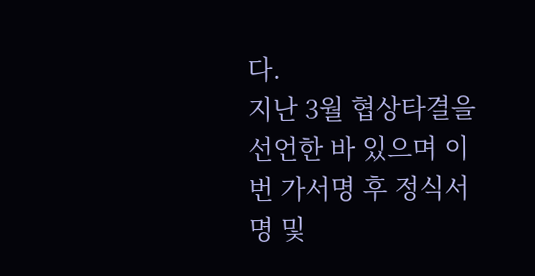다.
지난 3월 협상타결을 선언한 바 있으며 이번 가서명 후 정식서명 및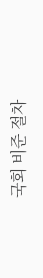국회 비준 절차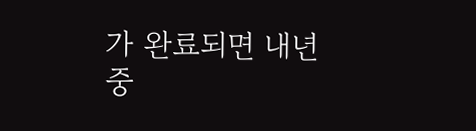가 완료되면 내년 중